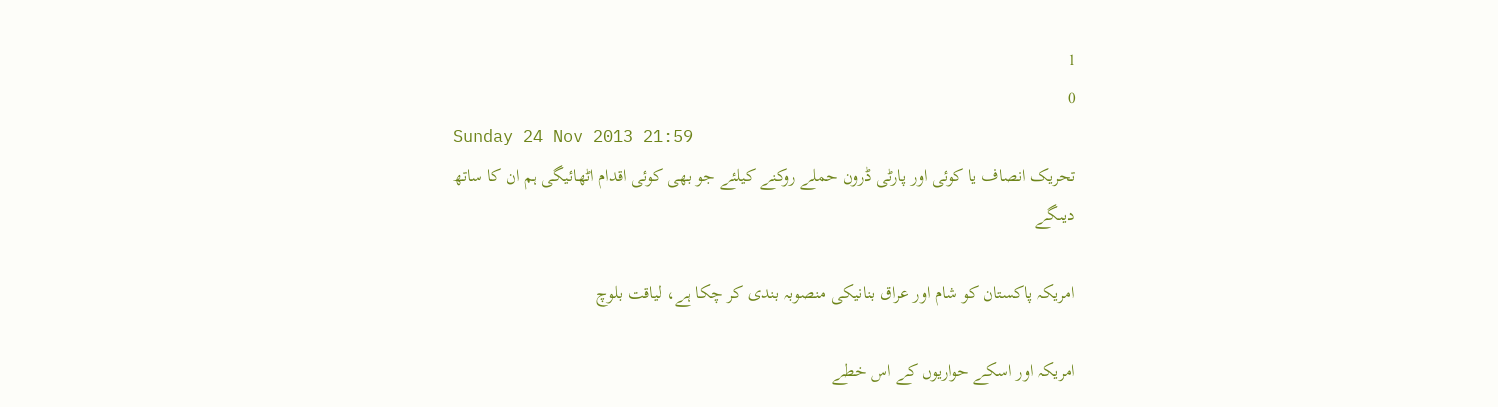1
0
Sunday 24 Nov 2013 21:59
تحریک انصاف یا کوئی اور پارٹی ڈرون حملے روکنے کیلئے جو بھی کوئی اقدام اٹھائیگی ہم ان کا ساتھ دیںگے

امریکہ پاکستان کو شام اور عراق بنانیکی منصوبہ بندی کر چکا ہے، لیاقت بلوچ

امریکہ اور اسکے حواریوں کے اس خطے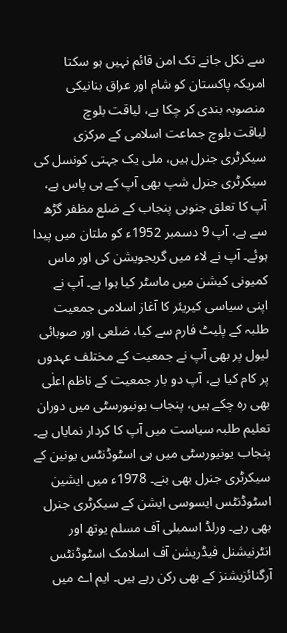سے نکل جانے تک امن قائم نہیں ہو سکتا
امریکہ پاکستان کو شام اور عراق بنانیکی منصوبہ بندی کر چکا ہے، لیاقت بلوچ
لیاقت بلوچ جماعت اسلامی کے مرکزی سیکرٹری جنرل ہیں، ملی یک جہتی کونسل کی سیکرٹری جنرل شپ بھی آپ کے ہی پاس ہے، آپ کا تعلق جنوبی پنجاب کے ضلع مظفر گڑھ سے ہے، آپ 9 دسمبر 1952ء کو ملتان میں پیدا ہوئے۔ آپ نے لاء میں گریجویشن کی اور ماس کمیونی کیشن میں ماسٹر کیا ہوا ہے۔ آپ نے اپنی سیاسی کیریئر کا آغاز اسلامی جمعیت طلبہ کے پلیٹ فارم سے کیا، ضلعی اور صوبائی لیول پر بھی آپ نے جمعیت کے مختلف عہدوں پر کام کیا ہے، آپ دو بار جمعیت کے ناظم اعلٰی بھی رہ چکے ہیں، پنجاب یونیورسٹی میں دوران تعلیم طلبہ سیاست میں آپ کا کردار نمایاں ہے۔ پنجاب یونیورسٹی میں ہی اسٹوڈنٹس یونین کے سیکرٹری جنرل بھی بنے۔ 1978ء میں ایشین اسٹوڈنٹس ایسوسی ایشن کے سیکرٹری جنرل بھی رہے۔ ورلڈ اسمبلی آف مسلم یوتھ اور انٹرنیشنل فیڈریشن آف اسلامک اسٹوڈنٹس آرگنائزیشنز کے بھی رکن رہے ہیں۔ ایم اے میں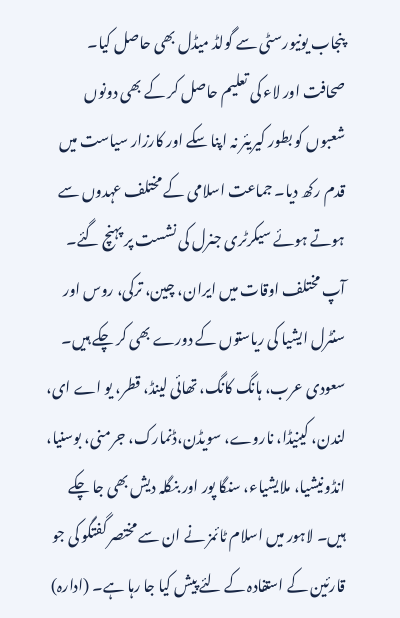پنجاب یونیورسٹی سے گولڈ میڈل بھی حاصل کیا۔ صحافت اور لاء کی تعلیم حاصل کر کے بھی دونوں شعبوں کو بطور کیریئر نہ اپنا سکے اور کارزار سیاست میں قدم رکھ دیا۔ جماعت اسلامی کے مختلف عہدوں سے ہوتے ہوئے سیکرٹری جنرل کی نشست پر پہنچ گئے۔ آپ مختلف اوقات میں ایران، چین، ترکی، روس اور سنٹرل ایشیا کی ریاستوں کے دورے بھی کر چکے ہیں۔ سعودی عرب، ہانگ کانگ، تھائی لینڈ، قطر، یو اے ای، لندن، کینیڈا، ناروے، سویڈن،ڈنمارک، جرمنی، بوسنیا، انڈونیشیا، ملایشیاء، سنگا پور اور بنگلہ دیش بھی جا چکے ہیں۔ لاہور میں اسلام ٹائمز نے ان سے مختصر گفتگو کی جو قارئین کے استفادہ کے لئے پیش کیا جا رہا ہے۔ (ادارہ)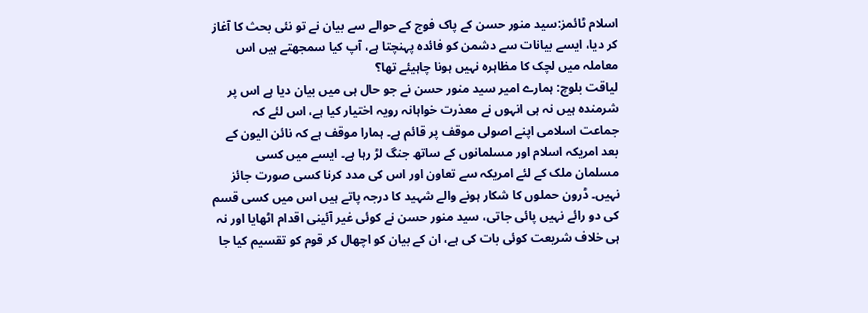اسلام ٹائمز:سید منور حسن کے پاک فوج کے حوالے سے بیان نے تو نئی بحث کا آغاز کر دیا، ایسے بیانات سے دشمن کو فائدہ پہنچتا ہے، آپ کیا سمجھتے ہیں اس معاملہ میں لچک کا مظاہرہ نہیں ہونا چاہیئے تھا؟
لیاقت بلوچ: ہمارے امیر سید منور حسن نے جو حال ہی میں بیان دیا ہے اس پر شرمندہ ہیں نہ ہی انہوں نے معذرت خواہانہ رویہ اختیار کیا ہے، اس لئے کہ جماعت اسلامی اپنے اصولی موقف پر قائم ہے۔ ہمارا موقف ہے کہ نائن الیون کے بعد امریکہ اسلام اور مسلمانوں کے ساتھ جنگ لڑ رہا ہے۔ ایسے میں کسی مسلمان ملک کے لئے امریکہ سے تعاون اور اس کی مدد کرنا کسی صورت جائز نہیں۔ ڈرون حملوں کا شکار ہونے والے شہید کا درجہ پاتے ہیں اس میں کسی قسم کی دو رائے نہیں پائی جاتی، سید منور حسن نے کوئی غیر آئینی اقدام اٹھایا اور نہ ہی خلاف شریعت کوئی بات کی ہے، ان کے بیان کو اچھال کر قوم کو تقسیم کیا جا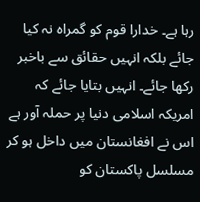رہا ہے۔ خدارا قوم کو گمراہ نہ کیا جائے بلکہ انہیں حقائق سے باخبر رکھا جائے۔ انہیں بتایا جائے کہ امریکہ اسلامی دنیا پر حملہ آور ہے اس نے افغانستان میں داخل ہو کر مسلسل پاکستان کو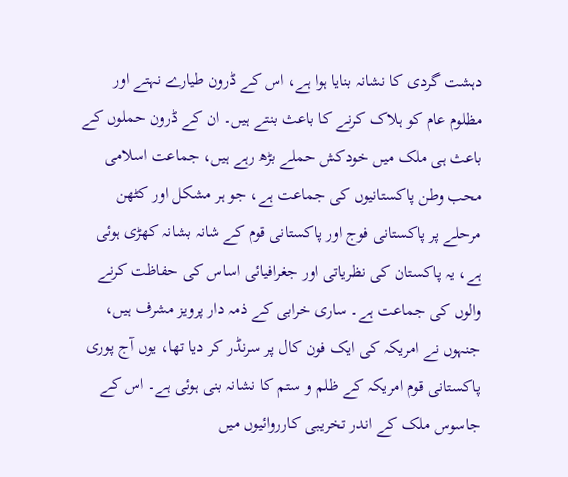دہشت گردی کا نشانہ بنایا ہوا ہے، اس کے ڈرون طیارے نہتے اور مظلوم عام کو ہلاک کرنے کا باعث بنتے ہیں۔ ان کے ڈرون حملوں کے باعث ہی ملک میں خودکش حملے بڑھ رہے ہیں، جماعت اسلامی محب وطن پاکستانیوں کی جماعت ہے، جو ہر مشکل اور کٹھن مرحلے پر پاکستانی فوج اور پاکستانی قوم کے شانہ بشانہ کھڑی ہوئی ہے، یہ پاکستان کی نظریاتی اور جغرافیائی اساس کی حفاظت کرنے والوں کی جماعت ہے۔ ساری خرابی کے ذمہ دار پرویز مشرف ہیں، جنہوں نے امریکہ کی ایک فون کال پر سرنڈر کر دیا تھا، یوں آج پوری پاکستانی قوم امریکہ کے ظلم و ستم کا نشانہ بنی ہوئی ہے۔ اس کے جاسوس ملک کے اندر تخریبی کارروائیوں میں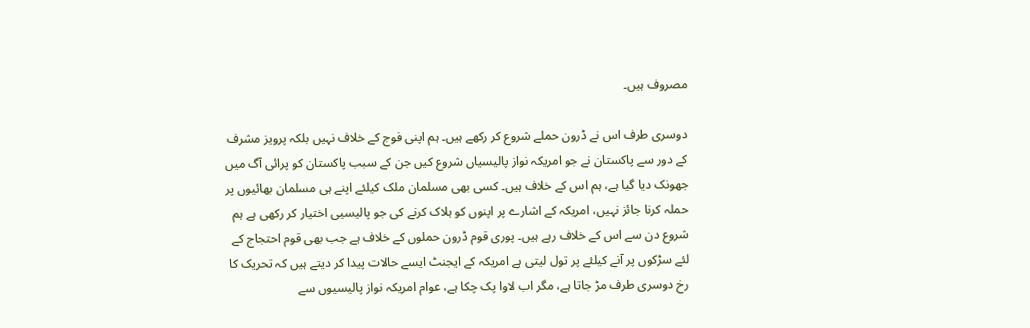مصروف ہیں۔

دوسری طرف اس نے ڈرون حملے شروع کر رکھے ہیں۔ ہم اپنی فوج کے خلاف نہیں بلکہ پرویز مشرف کے دور سے پاکستان نے جو امریکہ نواز پالیسیاں شروع کیں جن کے سبب پاکستان کو پرائی آگ میں جھونک دیا گیا ہے، ہم اس کے خلاف ہیں۔ کسی بھی مسلمان ملک کیلئے اپنے ہی مسلمان بھائیوں پر حملہ کرنا جائز نہیں، امریکہ کے اشارے پر اپنوں کو ہلاک کرنے کی جو پالیسیی اختیار کر رکھی ہے ہم شروع دن سے اس کے خلاف رہے ہیں۔ پوری قوم ڈرون حملوں کے خلاف ہے جب بھی قوم احتجاج کے لئے سڑکوں پر آنے کیلئے پر تول لیتی ہے امریکہ کے ایجنٹ ایسے حالات پیدا کر دیتے ہیں کہ تحریک کا رخ دوسری طرف مڑ جاتا ہے، مگر اب لاوا پک چکا ہے، عوام امریکہ نواز پالیسیوں سے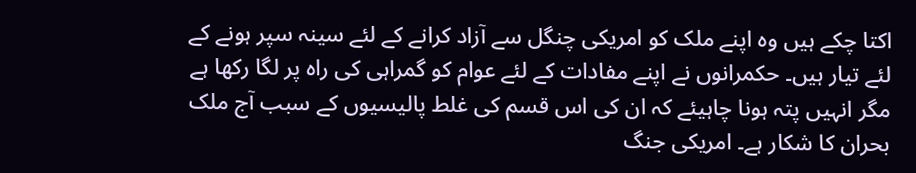اکتا چکے ہیں وہ اپنے ملک کو امریکی چنگل سے آزاد کرانے کے لئے سینہ سپر ہونے کے لئے تیار ہیں۔ حکمرانوں نے اپنے مفادات کے لئے عوام کو گمراہی کی راہ پر لگا رکھا ہے مگر انہیں پتہ ہونا چاہیئے کہ ان کی اس قسم کی غلط پالیسیوں کے سبب آج ملک بحران کا شکار ہے۔ امریکی جنگ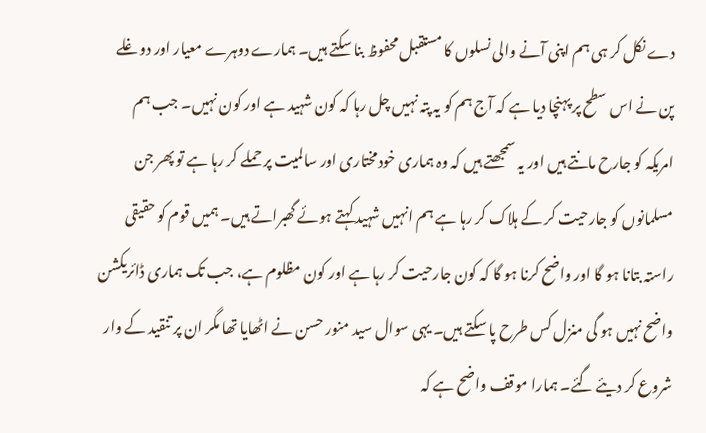دے نکل کر ہی ہم اپنی آنے والی نسلوں کا مستقبل محفوظ بنا سکتے ہیں۔ ہمارے دوہرے معیار اور دوغلے پن نے اس سطح پر پہنچا دیا ہے کہ آج ہم کو یہ پتہ نہیں چل رہا کہ کون شہید ہے اور کون نہیں۔ جب ہم امریکہ کو جارح مانتے ہیں اور یہ سمجھتے ہیں کہ وہ ہماری خودمختاری اور سالمیت پر حملے کر رہا ہے تو پھر جن مسلمانوں کو جارحیت کر کے ہلاک کر رہا ہے ہم انہیں شہید کہتے ہوئے گھبراتے ہیں۔ ہمیں قوم کو حقیقی راستہ بتانا ہو گا اور واضح کرنا ہو گا کہ کون جارحیت کر رہا ہے اور کون مظلوم ہے، جب تک ہماری ڈائریکشن واضح نہیں ہو گی منزل کس طرح پا سکتے ہیں۔ یہی سوال سید منور حسن نے اٹھایا تھا مگر ان پر تنقید کے وار شروع کر دیئے گئے۔ ہمارا موقف واضح ہے کہ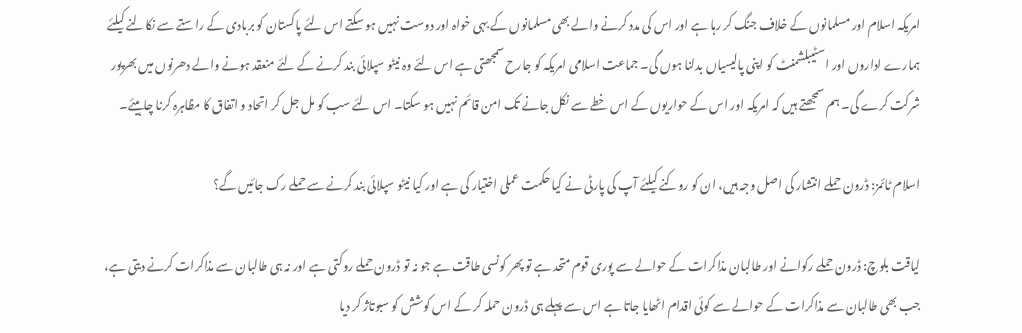امریکہ اسلام اور مسلمانوں کے خلاف جنگ کر رہا ہے اور اس کی مدد کرنے والے بھی مسلمانوں کے بہی خواہ اور دوست نہیں ہو سکتے اس لئے پاکستان کو بربادی کے راستے سے نکالنے کیلئے ہمارے اداروں اور اسٹیبلشمنٹ کو اپنی پالیسیاں بدلنا ہوں گی۔ جماعت اسلامی امریکہ کو جارح سمجھتی ہے اس لئے وہ نیٹو سپلائی بند کرنے کے لئے منعقد ہونے والے دھرنوں میں بھرپور شرکت کرے گی۔ ہم سمجھتے ہیں کہ امریکہ اور اس کے حواریوں کے اس خطے سے نکل جانے تک امن قائم نہیں ہو سکتا۔ اس لئے سب کو مل جل کر اتحاد و اتفاق کا مظاہرہ کرنا چاہیئے۔

اسلام ٹائمز: ڈرون حملے انتشار کی اصل وجہ ہیں، ان کو روکنے کیلئے آپ کی پارٹی نے کیا حکمت عملی اختیار کی ہے اور کیا نیٹو سپلائی بند کرنے سے حملے رک جائیں گے؟

لیاقت بلوچ: ڈرون حملے رکوانے اور طالبان مذاکرات کے حوالے سے پوری قوم متحد ہے تو پھر کونسی طاقت ہے جو نہ تو ڈرون حملے روکتی ہے اور نہ ہی طالبان سے مذاکرات کرنے دیتی ہے، جب بھی طالبان سے مذاکرات کے حوالے سے کوئی اقدام اٹھایا جاتا ہے اس سے پہلے ہی ڈرون حملہ کر کے اس کوشش کو سبوتاژ کر دیا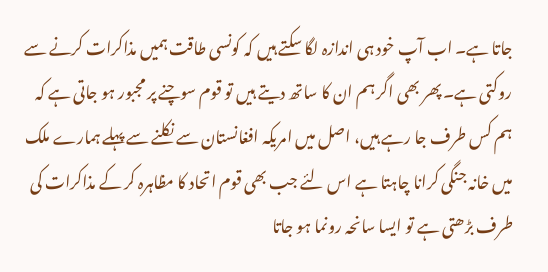جاتا ہے۔ اب آپ خود ہی اندازہ لگا سکتے ہیں کہ کونسی طاقت ہمیں مذاکرات کرنے سے روکتی ہے۔ پھر بھی اگر ہم ان کا ساتھ دیتے ہیں تو قوم سوچنے پر مجبور ہو جاتی ہے کہ ہم کس طرف جا رہے ہیں، اصل میں امریکہ افغانستان سے نکلنے سے پہلے ہمارے ملک میں خانہ جنگی کرانا چاہتا ہے اس لئے جب بھی قوم اتحاد کا مظاہرہ کر کے مذاکرات کی طرف بڑھتی ہے تو ایسا سانحہ رونما ہو جاتا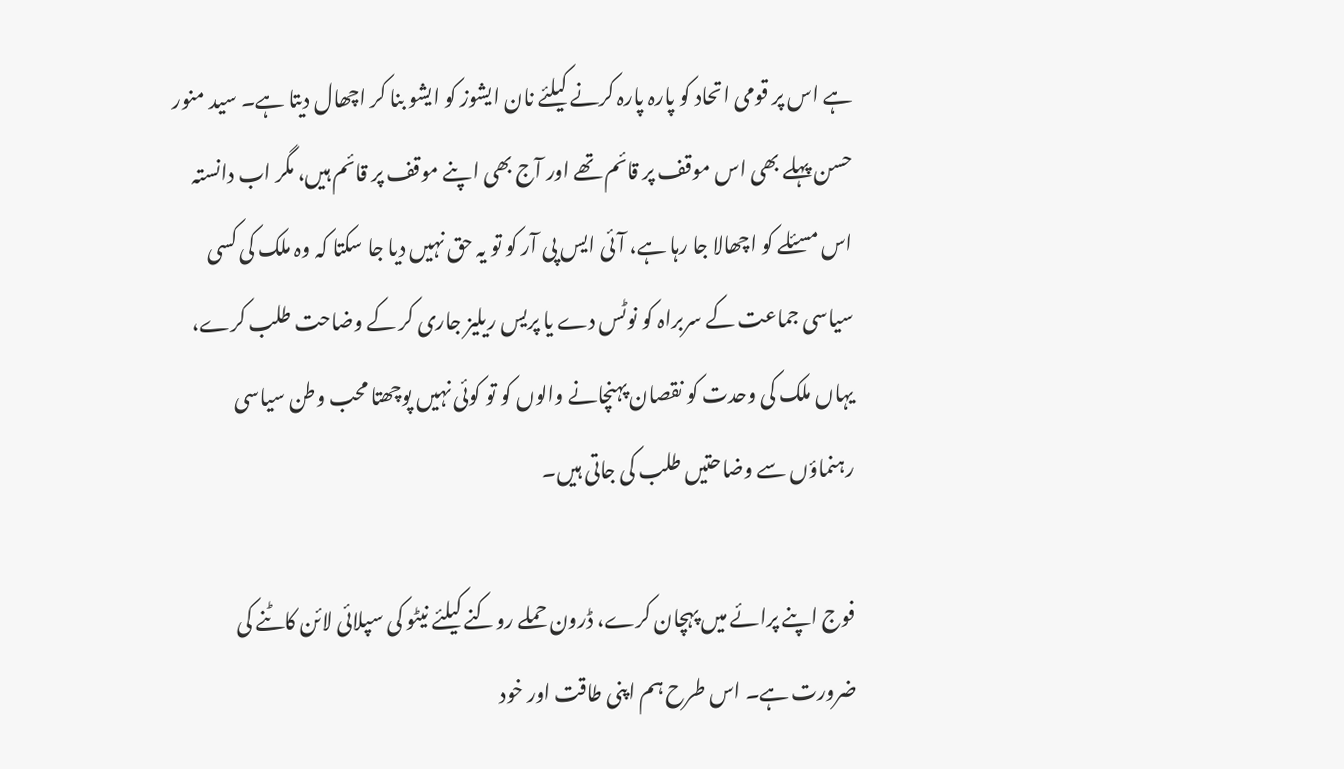ہے اس پر قومی اتحاد کو پارہ پارہ کرنے کیلئے نان ایشوز کو ایشو بنا کر اچھال دیتا ہے۔ سید منور حسن پہلے بھی اس موقف پر قائم تھے اور آج بھی اپنے موقف پر قائم ہیں، مگر اب دانستہ اس مسئلے کو اچھالا جا رہا ہے، آئی ایس پی آر کو تو یہ حق نہیں دیا جا سکتا کہ وہ ملک کی کسی سیاسی جماعت کے سربراہ کو نوٹس دے یا پریس ریلیز جاری کر کے وضاحت طلب کرے، یہاں ملک کی وحدت کو نقصان پہنچانے والوں کو تو کوئی نہیں پوچھتا محب وطن سیاسی رہنماؤں سے وضاحتیں طلب کی جاتی ہیں۔

فوج اپنے پرائے میں پہچان کرے، ڈرون حملے روکنے کیلئے نیٹو کی سپلائی لائن کاٹنے کی ضرورت ہے۔ اس طرح ہم اپنی طاقت اور خود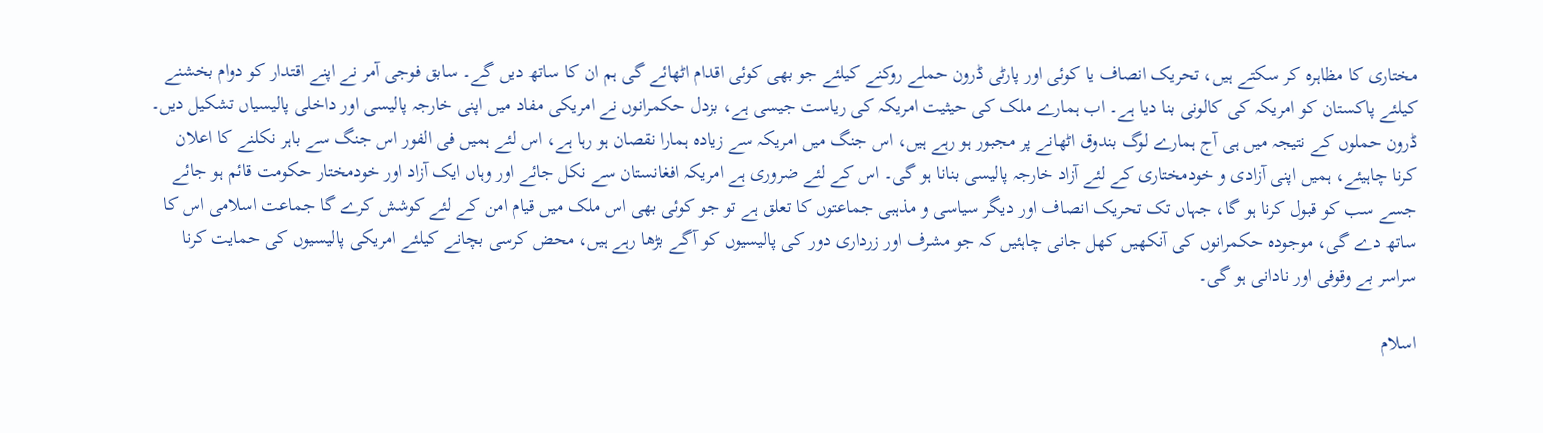مختاری کا مظاہرہ کر سکتے ہیں، تحریک انصاف یا کوئی اور پارٹی ڈرون حملے روکنے کیلئے جو بھی کوئی اقدام اٹھائے گی ہم ان کا ساتھ دیں گے۔ سابق فوجی آمر نے اپنے اقتدار کو دوام بخشنے کیلئے پاکستان کو امریکہ کی کالونی بنا دیا ہے۔ اب ہمارے ملک کی حیثیت امریکہ کی ریاست جیسی ہے، بزدل حکمرانوں نے امریکی مفاد میں اپنی خارجہ پالیسی اور داخلی پالیسیاں تشکیل دیں۔ ڈرون حملوں کے نتیجہ میں ہی آج ہمارے لوگ بندوق اٹھانے پر مجبور ہو رہے ہیں، اس جنگ میں امریکہ سے زیادہ ہمارا نقصان ہو رہا ہے، اس لئے ہمیں فی الفور اس جنگ سے باہر نکلنے کا اعلان کرنا چاہیئے، ہمیں اپنی آزادی و خودمختاری کے لئے آزاد خارجہ پالیسی بنانا ہو گی۔ اس کے لئے ضروری ہے امریکہ افغانستان سے نکل جائے اور وہاں ایک آزاد اور خودمختار حکومت قائم ہو جائے جسے سب کو قبول کرنا ہو گا، جہاں تک تحریک انصاف اور دیگر سیاسی و مذہبی جماعتوں کا تعلق ہے تو جو کوئی بھی اس ملک میں قیام امن کے لئے کوشش کرے گا جماعت اسلامی اس کا ساتھ دے گی، موجودہ حکمرانوں کی آنکھیں کھل جانی چاہئیں کہ جو مشرف اور زرداری دور کی پالیسیوں کو آگے بڑھا رہے ہیں، محض کرسی بچانے کیلئے امریکی پالیسیوں کی حمایت کرنا سراسر بے وقوفی اور نادانی ہو گی۔

اسلام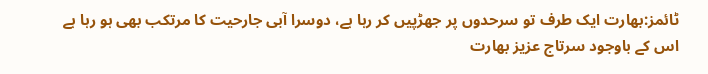ٹائمز:بھارت ایک طرف تو سرحدوں پر جھڑپیں کر رہا ہے، دوسرا آبی جارحیت کا مرتکب بھی ہو رہا ہے اس کے باوجود سرتاج عزیز بھارت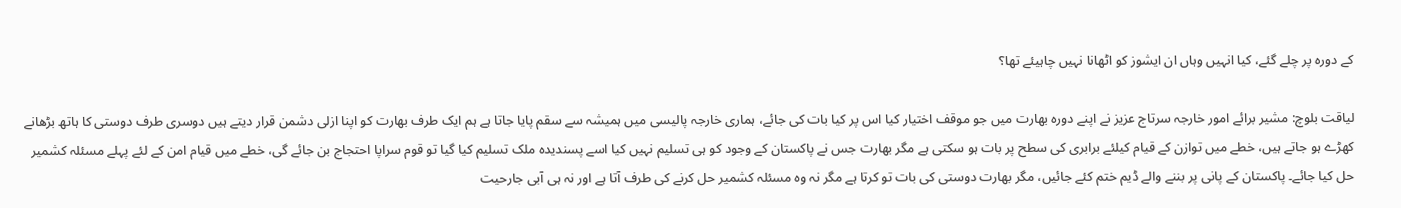کے دورہ پر چلے گئے، کیا انہیں وہاں ان ایشوز کو اٹھانا نہیں چاہیئے تھا؟

لیاقت بلوچ: مشیر برائے امور خارجہ سرتاج عزیز نے اپنے دورہ بھارت میں جو موقف اختیار کیا اس پر کیا بات کی جائے، ہماری خارجہ پالیسی میں ہمیشہ سے سقم پایا جاتا ہے ہم ایک طرف بھارت کو اپنا ازلی دشمن قرار دیتے ہیں دوسری طرف دوستی کا ہاتھ بڑھانے کھڑے ہو جاتے ہیں، خطے میں توازن کے قیام کیلئے برابری کی سطح پر بات ہو سکتی ہے مگر بھارت جس نے پاکستان کے وجود کو ہی تسلیم نہیں کیا اسے پسندیدہ ملک تسلیم کیا گیا تو قوم سراپا احتجاج بن جائے گی، خطے میں قیام امن کے لئے پہلے مسئلہ کشمیر حل کیا جائے۔ پاکستان کے پانی پر بننے والے ڈیم ختم کئے جائیں، مگر بھارت دوستی کی بات تو کرتا ہے مگر نہ وہ مسئلہ کشمیر حل کرنے کی طرف آتا ہے اور نہ ہی آبی جارحیت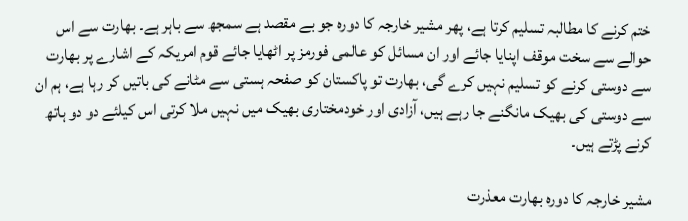ختم کرنے کا مطالبہ تسلیم کرتا ہے، پھر مشیر خارجہ کا دورہ جو بے مقصد ہے سمجھ سے باہر ہے۔ بھارت سے اس حوالے سے سخت موقف اپنایا جائے اور ان مسائل کو عالمی فورمز پر اٹھایا جائے قوم امریکہ کے اشارے پر بھارت سے دوستی کرنے کو تسلیم نہیں کرے گی، بھارت تو پاکستان کو صفحہ ہستی سے مٹانے کی باتیں کر رہا ہے، ہم ان سے دوستی کی بھیک مانگنے جا رہے ہیں، آزادی اور خودمختاری بھیک میں نہیں ملا کرتی اس کیلئے دو دو ہاتھ کرنے پڑتے ہیں۔

مشیر خارجہ کا دورہ بھارت معذرت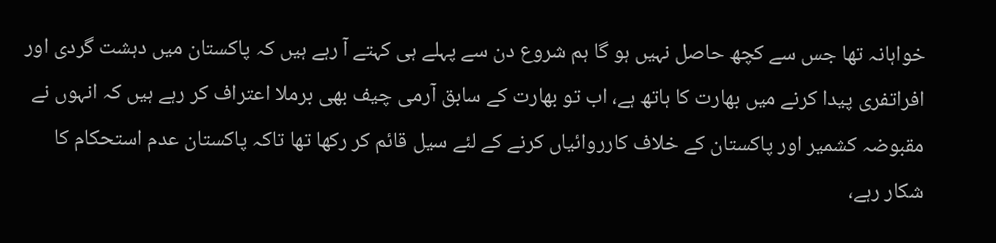خواہانہ تھا جس سے کچھ حاصل نہیں ہو گا ہم شروع دن سے پہلے ہی کہتے آ رہے ہیں کہ پاکستان میں دہشت گردی اور افراتفری پیدا کرنے میں بھارت کا ہاتھ ہے، اب تو بھارت کے سابق آرمی چیف بھی برملا اعتراف کر رہے ہیں کہ انہوں نے مقبوضہ کشمیر اور پاکستان کے خلاف کارروائیاں کرنے کے لئے سیل قائم کر رکھا تھا تاکہ پاکستان عدم استحکام کا شکار رہے،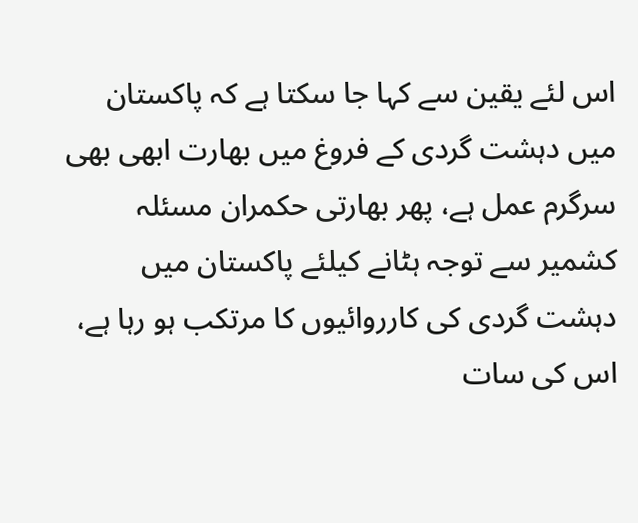اس لئے یقین سے کہا جا سکتا ہے کہ پاکستان میں دہشت گردی کے فروغ میں بھارت ابھی بھی سرگرم عمل ہے، پھر بھارتی حکمران مسئلہ کشمیر سے توجہ ہٹانے کیلئے پاکستان میں دہشت گردی کی کارروائیوں کا مرتکب ہو رہا ہے، اس کی سات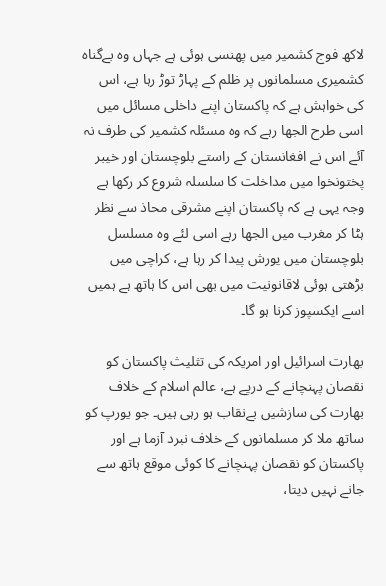لاکھ فوج کشمیر میں پھنسی ہوئی ہے جہاں وہ بےگناہ کشمیری مسلمانوں پر ظلم کے پہاڑ توڑ رہا ہے، اس کی خواہش ہے کہ پاکستان اپنے داخلی مسائل میں اسی طرح الجھا رہے کہ وہ مسئلہ کشمیر کی طرف نہ آئے اس نے افغانستان کے راستے بلوچستان اور خیبر پختونخوا میں مداخلت کا سلسلہ شروع کر رکھا ہے وجہ یہی ہے کہ پاکستان اپنے مشرقی محاذ سے نظر ہٹا کر مغرب میں الجھا رہے اسی لئے وہ مسلسل بلوچستان میں یورش پیدا کر رہا ہے، کراچی میں بڑھتی ہوئی لاقانونیت میں بھی اس کا ہاتھ ہے ہمیں اسے ایکسپوز کرنا ہو گا۔

بھارت اسرائیل اور امریکہ کی تثلیث پاکستان کو نقصان پہنچانے کے درپے ہے، عالم اسلام کے خلاف بھارت کی سازشیں بےنقاب ہو رہی ہیں۔ جو یورپ کو ساتھ ملا کر مسلمانوں کے خلاف نبرد آزما ہے اور پاکستان کو نقصان پہنچانے کا کوئی موقع ہاتھ سے جانے نہیں دیتا،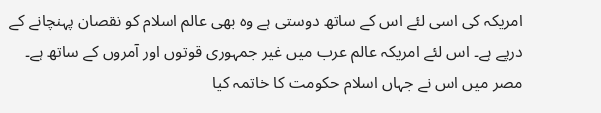امریکہ کی اسی لئے اس کے ساتھ دوستی ہے وہ بھی عالم اسلام کو نقصان پہنچانے کے درپے ہے۔ اس لئے امریکہ عالم عرب میں غیر جمہوری قوتوں اور آمروں کے ساتھ ہے۔ مصر میں اس نے جہاں اسلام حکومت کا خاتمہ کیا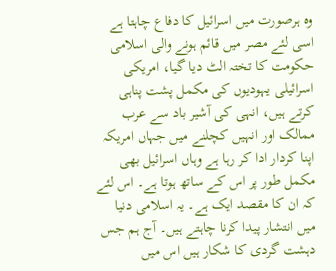وہ ہرصورت میں اسرائیل کا دفاع چاہتا ہے اسی لئے مصر میں قائم ہونے والی اسلامی حکومت کا تختہ الٹ دیا گیا، امریکی اسرائیلی یہودیوں کی مکمل پشت پناہی کرتے ہیں، انہی کی آشیر باد سے عرب ممالک اور انہیں کچلنے میں جہاں امریکہ اپنا کردار ادا کر رہا ہے وہاں اسرائیل بھی مکمل طور پر اس کے ساتھ ہوتا ہے۔ اس لئے کہ ان کا مقصد ایک ہے۔ یہ اسلامی دنیا میں انتشار پیدا کرنا چاہتے ہیں۔ آج ہم جس دہشت گردی کا شکار ہیں اس میں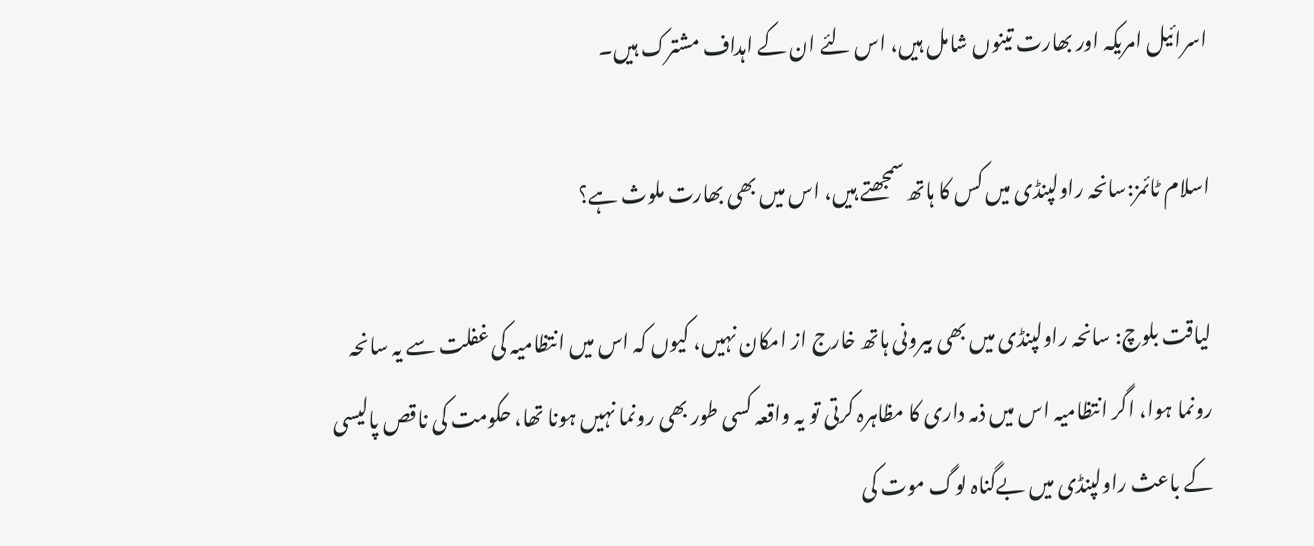اسرائیل امریکہ اور بھارت تینوں شامل ہیں، اس لئے ان کے اہداف مشترک ہیں۔

اسلام ٹائمز:سانحہ راولپنڈی میں کس کا ہاتھ سمجھتے ہیں، اس میں بھی بھارت ملوث ہے؟

لیاقت بلوچ: سانحہ راولپنڈی میں بھی بیرونی ہاتھ خارج از امکان نہیں، کیوں کہ اس میں انتظامیہ کی غفلت سے یہ سانحہ رونما ہوا، اگر انتظامیہ اس میں ذمہ داری کا مظاہرہ کرتی تو یہ واقعہ کسی طور بھی رونما نہیں ہونا تھا، حکومت کی ناقص پالیسی کے باعث راولپنڈی میں بےگناہ لوگ موت کی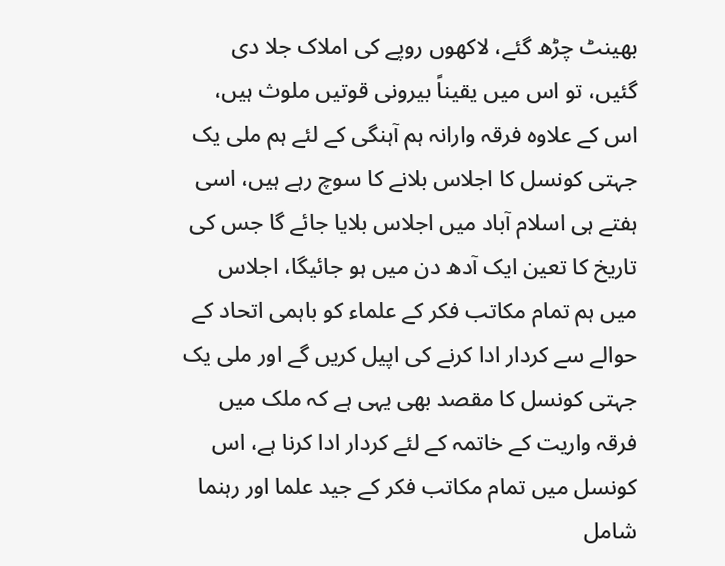بھینٹ چڑھ گئے، لاکھوں روپے کی املاک جلا دی گئیں، تو اس میں یقیناً بیرونی قوتیں ملوث ہیں، اس کے علاوہ فرقہ وارانہ ہم آہنگی کے لئے ہم ملی یک جہتی کونسل کا اجلاس بلانے کا سوچ رہے ہیں، اسی ہفتے ہی اسلام آباد میں اجلاس بلایا جائے گا جس کی تاریخ کا تعین ایک آدھ دن میں ہو جائیگا، اجلاس میں ہم تمام مکاتب فکر کے علماء کو باہمی اتحاد کے حوالے سے کردار ادا کرنے کی اپیل کریں گے اور ملی یک جہتی کونسل کا مقصد بھی یہی ہے کہ ملک میں فرقہ واریت کے خاتمہ کے لئے کردار ادا کرنا ہے، اس کونسل میں تمام مکاتب فکر کے جید علما اور رہنما شامل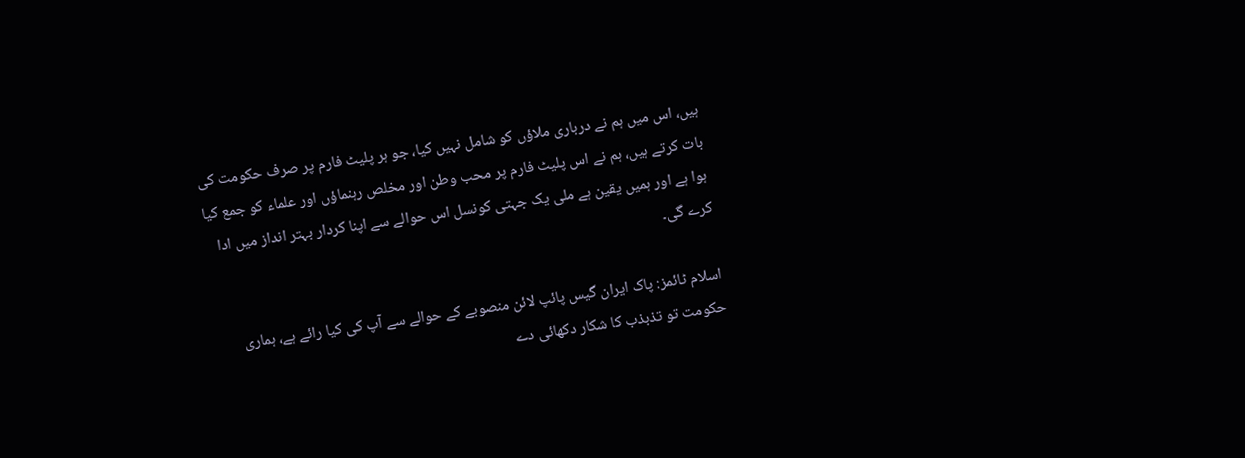ہیں، اس میں ہم نے درباری ملاؤں کو شامل نہیں کیا، جو ہر پلیٹ فارم پر صرف حکومت کی بات کرتے ہیں، ہم نے اس پلیٹ فارم پر محب وطن اور مخلص رہنماؤں اور علماء کو جمع کیا ہوا ہے اور ہمیں یقین ہے ملی یک جہتی کونسل اس حوالے سے اپنا کردار بہتر انداز میں ادا کرے گی۔

اسلام ٹائمز: پاک ایران گیس پائپ لائن منصوبے کے حوالے سے آپ کی کیا رائے ہے، ہماری حکومت تو تذبذب کا شکار دکھائی دے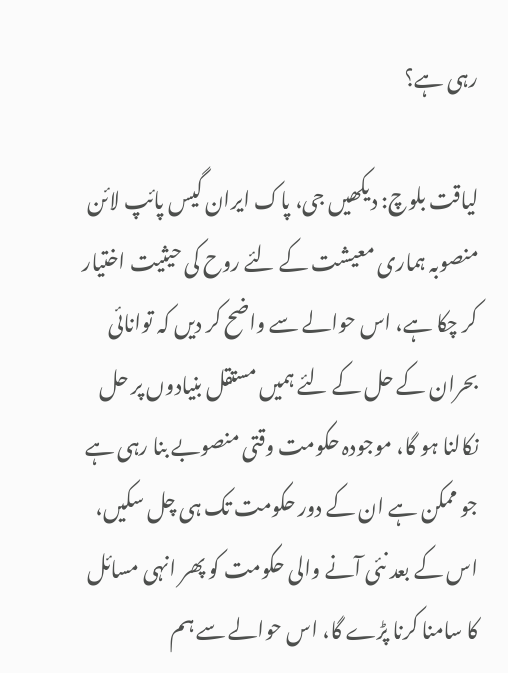رہی ہے؟

لیاقت بلوچ: دیکھیں جی، پاک ایران گیس پائپ لائن منصوبہ ہماری معیشت کے لئے روح کی حیثیت اختیار کر چکا ہے، اس حوالے سے واضح کر دیں کہ توانائی بحران کے حل کے لئے ہمیں مستقل بنیادوں پر حل نکالنا ہو گا، موجودہ حکومت وقتی منصوبے بنا رہی ہے جو ممکن ہے ان کے دور حکومت تک ہی چل سکیں، اس کے بعد نئی آنے والی حکومت کو پھر انہی مسائل کا سامنا کرنا پڑے گا، اس حوالے سے ہم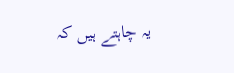یہ چاہتے ہیں کہ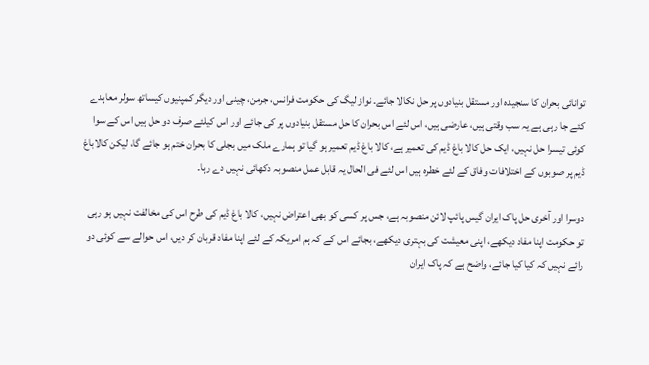توانائی بحران کا سنجیدہ اور مستقل بنیادوں پر حل نکالا جائے۔ نواز لیگ کی حکومت فرانس، جرمن، چینی اور دیگر کمپنیوں کیساتھ سولر معاہدے کئے جا رہی ہے یہ سب وقتی ہیں، عارضی ہیں، اس لئے اس بحران کا حل مستقل بنیادوں پر کی جائے اور اس کیلئے صرف دو حل ہیں اس کے سوا کوئی تیسرا حل نہیں، ایک حل کالا باغ ڈیم کی تعمیر ہے، کالا باغ ڈیم تعمیر ہو گیا تو ہمارے ملک میں بجلی کا بحران ختم ہو جائے گا، لیکن کالاباغ ڈیم پر صوبوں کے اختلافات وفاق کے لئے خطرہ ہیں اس لئے فی الحال یہ قابل عمل منصوبہ دکھائی نہیں دے رہا۔

دوسرا اور آخری حل پاک ایران گیس پائپ لائن منصوبہ ہے، جس پر کسی کو بھی اعتراض نہیں، کالا باغ ڈیم کی طرح اس کی مخالفت نہیں ہو رہی تو حکومت اپنا مفاد دیکھے، اپنی معیشت کی بہتری دیکھے، بجائے اس کے کہ ہم امریکہ کے لئے اپنا مفاد قربان کر دیں، اس حوالے سے کوئی دو رائے نہیں کہ کیا کیا جائے، واضح ہے کہ پاک ایران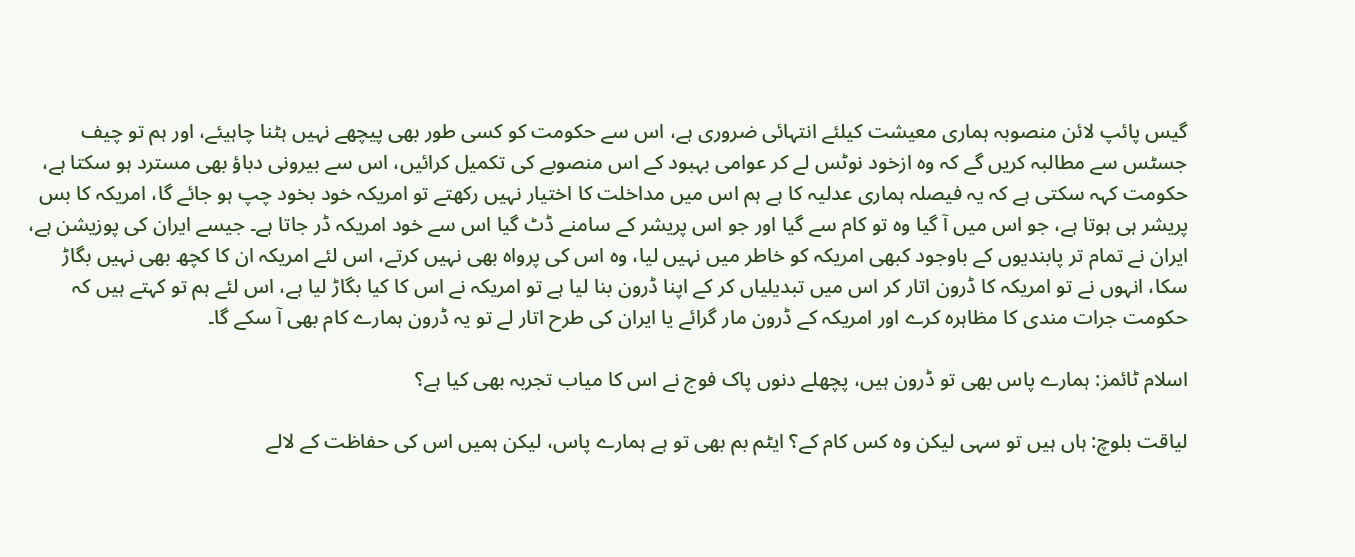گیس پائپ لائن منصوبہ ہماری معیشت کیلئے انتہائی ضروری ہے، اس سے حکومت کو کسی طور بھی پیچھے نہیں ہٹنا چاہیئے، اور ہم تو چیف جسٹس سے مطالبہ کریں گے کہ وہ ازخود نوٹس لے کر عوامی بہبود کے اس منصوبے کی تکمیل کرائیں، اس سے بیرونی دباؤ بھی مسترد ہو سکتا ہے، حکومت کہہ سکتی ہے کہ یہ فیصلہ ہماری عدلیہ کا ہے ہم اس میں مداخلت کا اختیار نہیں رکھتے تو امریکہ خود بخود چپ ہو جائے گا، امریکہ کا بس پریشر ہی ہوتا ہے، جو اس میں آ گیا وہ تو کام سے گیا اور جو اس پریشر کے سامنے ڈٹ گیا اس سے خود امریکہ ڈر جاتا ہے۔ جیسے ایران کی پوزیشن ہے، ایران نے تمام تر پابندیوں کے باوجود کبھی امریکہ کو خاطر میں نہیں لیا، وہ اس کی پرواہ بھی نہیں کرتے، اس لئے امریکہ ان کا کچھ بھی نہیں بگاڑ سکا، انہوں نے تو امریکہ کا ڈرون اتار کر اس میں تبدیلیاں کر کے اپنا ڈرون بنا لیا ہے تو امریکہ نے اس کا کیا بگاڑ لیا ہے، اس لئے ہم تو کہتے ہیں کہ حکومت جرات مندی کا مظاہرہ کرے اور امریکہ کے ڈرون مار گرائے یا ایران کی طرح اتار لے تو یہ ڈرون ہمارے کام بھی آ سکے گا۔

اسلام ٹائمز: ہمارے پاس بھی تو ڈرون ہیں، پچھلے دنوں پاک فوج نے اس کا میاب تجربہ بھی کیا ہے؟

لیاقت بلوچ: ہاں ہیں تو سہی لیکن وہ کس کام کے؟ ایٹم بم بھی تو ہے ہمارے پاس، لیکن ہمیں اس کی حفاظت کے لالے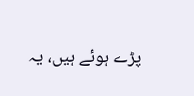پڑے ہوئے ہیں، یہ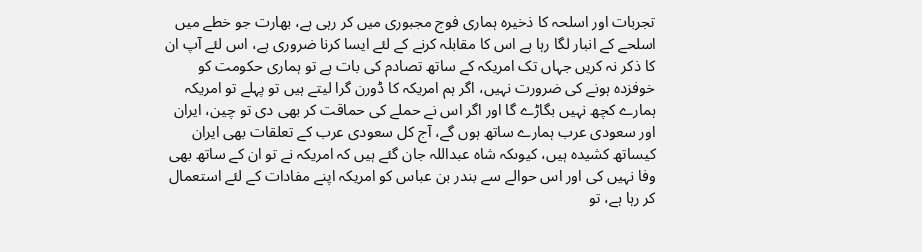تجربات اور اسلحہ کا ذخیرہ ہماری فوج مجبوری میں کر رہی ہے، بھارت جو خطے میں اسلحے کے انبار لگا رہا ہے اس کا مقابلہ کرنے کے لئے ایسا کرنا ضروری ہے، اس لئے آپ ان کا ذکر نہ کریں جہاں تک امریکہ کے ساتھ تصادم کی بات ہے تو ہماری حکومت کو خوفزدہ ہونے کی ضرورت نہیں، اگر ہم امریکہ کا ڈورن گرا لیتے ہیں تو پہلے تو امریکہ ہمارے کچھ نہیں بگاڑے گا اور اگر اس نے حملے کی حماقت کر بھی دی تو چین، ایران اور سعودی عرب ہمارے ساتھ ہوں گے، آج کل سعودی عرب کے تعلقات بھی ایران کیساتھ کشیدہ ہیں، کیوںکہ شاہ عبداللہ جان گئے ہیں کہ امریکہ نے تو ان کے ساتھ بھی وفا نہیں کی اور اس حوالے سے بندر بن عباس کو امریکہ اپنے مفادات کے لئے استعمال کر رہا ہے، تو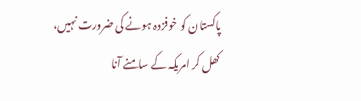پاکستان کو خوفزدہ ہونے کی ضرورت نہیں، کھل کر امریکہ کے سامنے آنا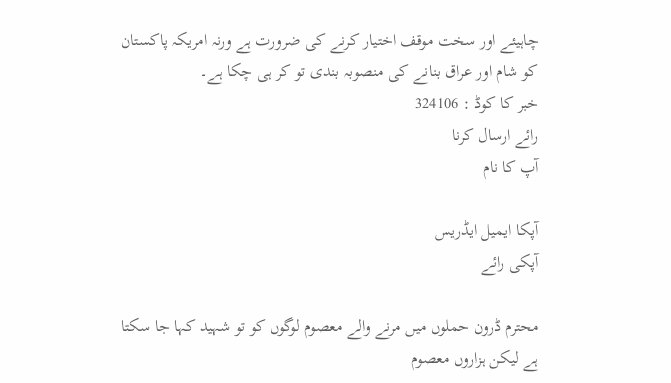چاہیئے اور سخت موقف اختیار کرنے کی ضرورت ہے ورنہ امریکہ پاکستان کو شام اور عراق بنانے کی منصوبہ بندی تو کر ہی چکا ہے۔
خبر کا کوڈ : 324106
رائے ارسال کرنا
آپ کا نام

آپکا ایمیل ایڈریس
آپکی رائے

محترم ڈرون حملوں میں مرنے والے معصوم لوگوں کو تو شہید کہا جا سکتا ہے لیکن ہزاروں معصوم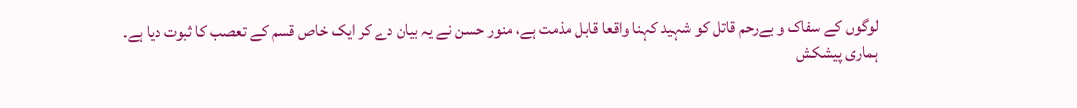لوگوں کے سفاک و بےرحم قاتل کو شہید کہنا واقعا قابل مذمت ہے، منور حسن نے یہ بیان دے کر ایک خاص قسم کے تعصب کا ثبوت دیا ہے۔
ہماری پیشکش